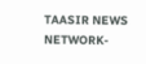TAASIR NEWS NETWORK-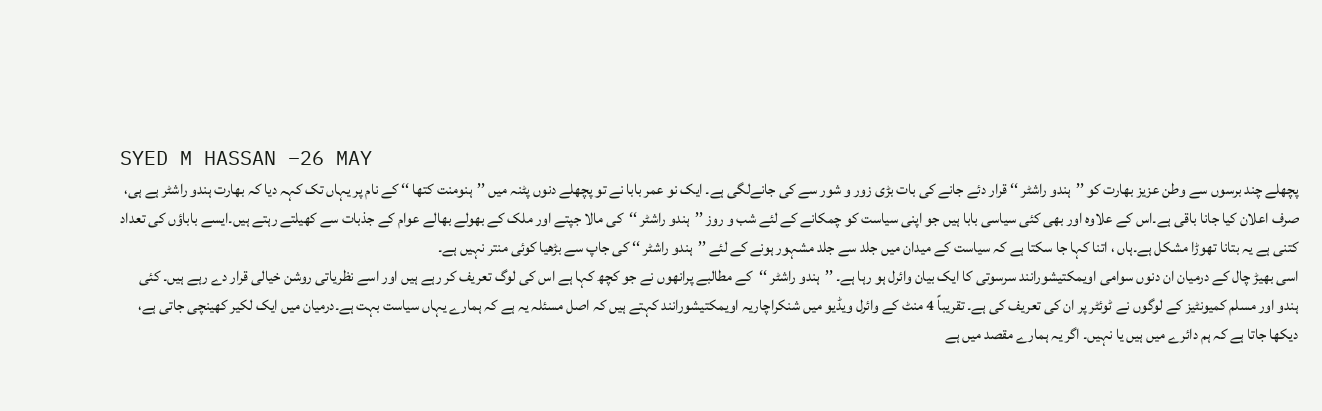SYED M HASSAN –26 MAY
پچھلے چند برسوں سے وطن عزیز بھارت کو ’’ہندو راشٹر ‘‘ قرار دئے جانے کی بات بڑی زور و شور سے کی جانےلگی ہے۔ ایک نو عمر بابا نے تو پچھلے دنوں پٹنہ میں ’’ہنومنت کتھا ‘‘ کے نام پر یہاں تک کہہ دیا کہ بھارت ہندو راشٹر ہے ہی، صرف اعلان کیا جانا باقی ہے۔اس کے علاوہ اور بھی کئی سیاسی بابا ہیں جو اپنی سیاست کو چمکانے کے لئے شب و روز ’’ہندو راشٹر ‘‘کی مالا جپتے اور ملک کے بھولے بھالے عوام کے جذبات سے کھیلتے رہتے ہیں۔ایسے باباؤں کی تعداد کتنی ہے یہ بتانا تھوڑا مشکل ہے۔ہاں ، اتنا کہا جا سکتا ہے کہ سیاست کے میدان میں جلد سے جلد مشہور ہونے کے لئے ’’ہندو راشٹر ‘‘ کی جاپ سے بڑھیا کوئی منتر نہیں ہے۔
اسی بھیڑ چال کے درمیان ان دنوں سوامی اویمکتیشورانند سرسوتی کا ایک بیان وائرل ہو رہا ہے۔ ’’ہندو راشٹر ‘‘کے مطالبے پرانھوں نے جو کچھ کہا ہے اس کی لوگ تعریف کر رہے ہیں اور اسے نظریاتی روشن خیالی قرار دے رہے ہیں۔ کئی ہندو اور مسلم کمیونٹیز کے لوگوں نے ٹوئٹر پر ان کی تعریف کی ہے۔ تقریباً 4 منٹ کے وائرل ویڈیو میں شنکراچاریہ اویمکتیشورانند کہتے ہیں کہ اصل مسئلہ یہ ہے کہ ہمارے یہاں سیاست بہت ہے۔درمیان میں ایک لکیر کھینچی جاتی ہے، دیکھا جاتا ہے کہ ہم دائرے میں ہیں یا نہیں۔ اگر یہ ہمارے مقصد میں ہے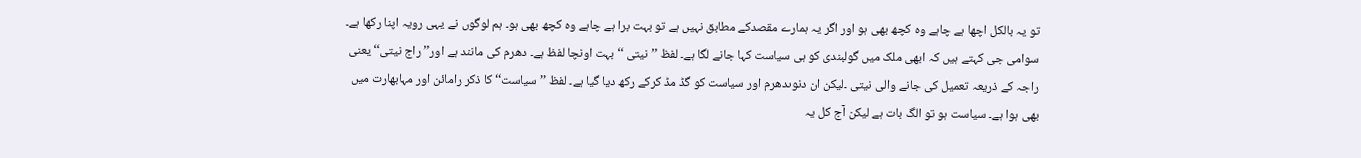تو یہ بالکل اچھا ہے چاہے وہ کچھ بھی ہو اور اگر یہ ہمارے مقصدکے مطابق نہیں ہے تو بہت برا ہے چاہے وہ کچھ بھی ہو۔ ہم لوگوں نے یہی رویہ اپنا رکھا ہے۔ سوامی جی کہتے ہیں کہ ابھی ملک میں گولبندی کو ہی سیاست کہا جانے لگا ہے۔ لفظ ’’نیتی ‘‘ بہت اونچا لفظ ہے۔ دھرم کی مانند ہے اور’’ راج نیتی‘‘ یعنی راجہ کے ذریعہ تعمیل کی جانے والی نیتی ۔لیکن ان دنوںدھرم اور سیاست کو گڈ مڈ کرکے رکھ دیا گیا ہے۔ لفظ ’’سیاست‘‘ کا ذکر رامائن اور مہابھارت میں بھی ہوا ہے۔ سیاست ہو تو الگ بات ہے لیکن آج کل یہ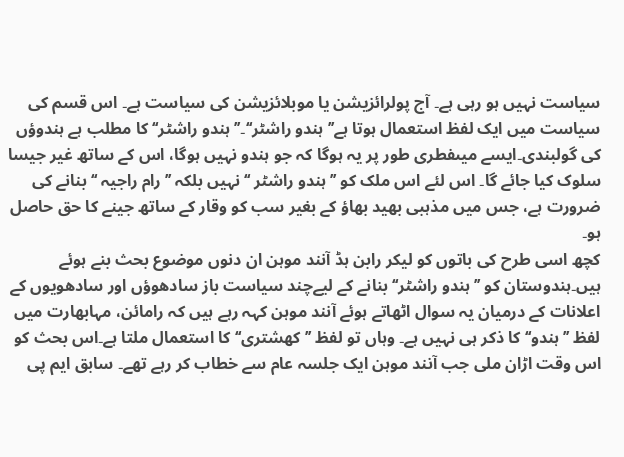سیاست نہیں ہو رہی ہے۔ آج پولرائزیشن یا موبلائزیشن کی سیاست ہے۔ اس قسم کی سیاست میں ایک لفظ استعمال ہوتا ہے’’ہندو راشٹر‘‘۔’’ہندو راشٹر‘‘ کا مطلب ہے ہندوؤں کی گولبندی۔ایسے میںفطری طور پر یہ ہوگا کہ جو ہندو نہیں ہوگا، اس کے ساتھ غیر جیسا سلوک کیا جائے گا۔ اس لئے اس ملک کو ’’ہندو راشٹر ‘‘ نہیں بلکہ ’’رام راجیہ ‘‘ بنانے کی ضرورت ہے، جس میں مذہبی بھید بھاؤ کے بغیر سب کو وقار کے ساتھ جینے کا حق حاصل ہو۔
کچھ اسی طرح کی باتوں کو لیکر رابن ہڈ آنند موہن ان دنوں موضوع بحث بنے ہوئے ہیں۔ہندوستان کو ’’ہندو راشٹر‘‘ بنانے کے لیےچند سیاست باز سادھوؤں اور سادھویوں کے اعلانات کے درمیان یہ سوال اٹھاتے ہوئے آنند موہن کہہ رہے ہیں کہ رامائن، مہابھارت میں لفظ ’’ہندو‘‘ کا ذکر ہی نہیں ہے۔ وہاں تو لفظ ’’کھشتری‘‘ کا استعمال ملتا ہے۔اس بحث کو اس وقت اڑان ملی جب آنند موہن ایک جلسہ عام سے خطاب کر رہے تھے۔ سابق ایم پی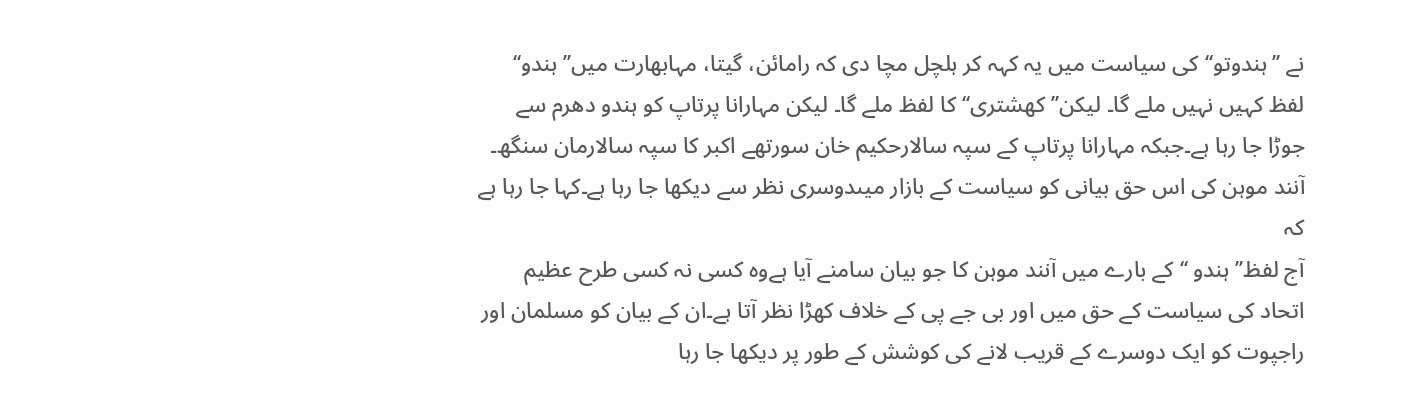نے ’’ہندوتو‘‘کی سیاست میں یہ کہہ کر ہلچل مچا دی کہ رامائن، گیتا، مہابھارت میں’’ ہندو‘‘ لفظ کہیں نہیں ملے گا۔ لیکن’’ کھشتری‘‘ کا لفظ ملے گا۔ لیکن مہارانا پرتاپ کو ہندو دھرم سے جوڑا جا رہا ہے۔جبکہ مہارانا پرتاپ کے سپہ سالارحکیم خان سورتھے اکبر کا سپہ سالارمان سنگھ۔ آنند موہن کی اس حق بیانی کو سیاست کے بازار میںدوسری نظر سے دیکھا جا رہا ہے۔کہا جا رہا ہے کہ
آج لفظ’’ ہندو ‘‘کے بارے میں آنند موہن کا جو بیان سامنے آیا ہےوہ کسی نہ کسی طرح عظیم اتحاد کی سیاست کے حق میں اور بی جے پی کے خلاف کھڑا نظر آتا ہے۔ان کے بیان کو مسلمان اور راجپوت کو ایک دوسرے کے قریب لانے کی کوشش کے طور پر دیکھا جا رہا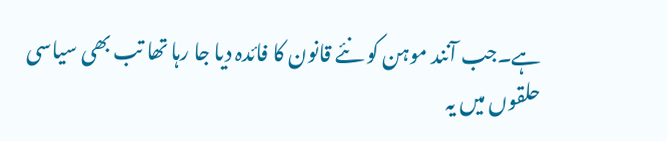ہے۔جب آنند موہن کو نئے قانون کا فائدہ دیا جا رہا تھا تب بھی سیاسی حلقوں میں یہ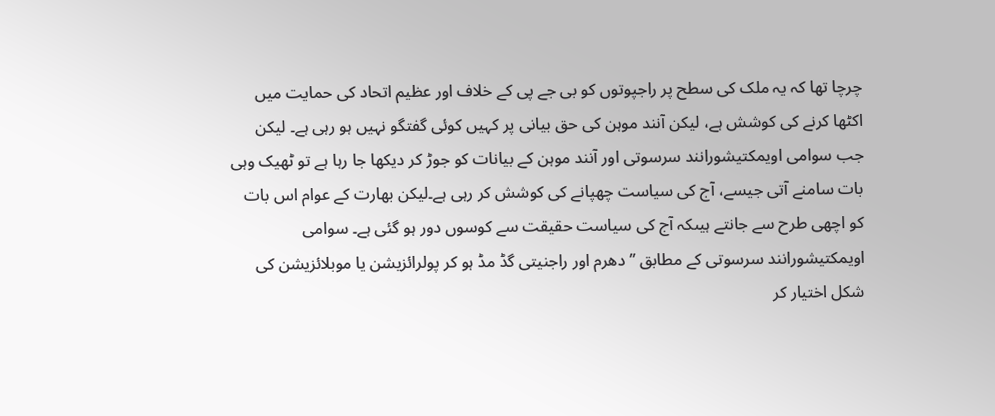چرچا تھا کہ یہ ملک کی سطح پر راجپوتوں کو بی جے پی کے خلاف اور عظیم اتحاد کی حمایت میں اکٹھا کرنے کی کوشش ہے، لیکن آنند موہن کی حق بیانی پر کہیں کوئی گفتگو نہیں ہو رہی ہے۔ لیکن جب سوامی اویمکتیشورانند سرسوتی اور آنند موہن کے بیانات کو جوڑ کر دیکھا جا رہا ہے تو ٹھیک وہی بات سامنے آتی جیسے، آج کی سیاست چھپانے کی کوشش کر رہی ہے۔لیکن بھارت کے عوام اس بات کو اچھی طرح سے جانتے ہیںکہ آج کی سیاست حقیقت سے کوسوں دور ہو گئی ہے۔ سوامی اویمکتیشورانند سرسوتی کے مطابق ’’دھرم اور راجنیتی گڈ مڈ ہو کر پولرائزیشن یا موبلائزیشن کی شکل اختیار کر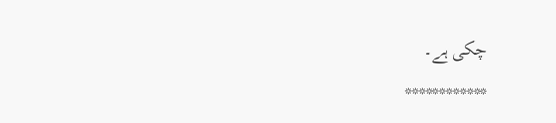چکی ہے۔
************